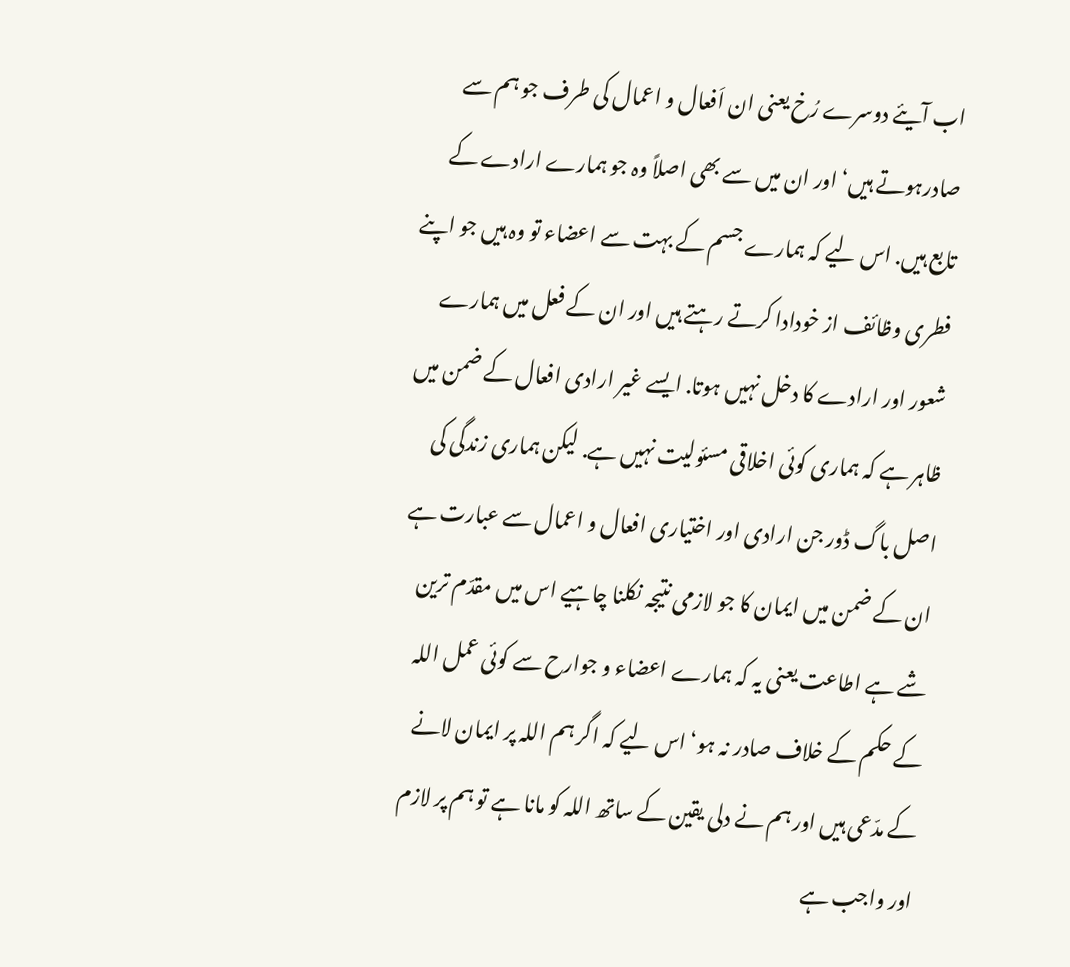اب آیئے دوسرے رُخ یعنی ان اَفعال و اعمال کی طرف جو ہم سے صادرہوتے ہیں‘ اور ان میں سے بھی اصلاً وہ جو ہمارے ارادے کے تابع ہیں. اس لیے کہ ہمارے جسم کے بہت سے اعضاء تو وہ ہیں جو اپنے فطری وظائف از خودادا کرتے رہتے ہیں اور ان کے فعل میں ہمارے شعور اور ارادے کا دخل نہیں ہوتا. ایسے غیر ارادی افعال کے ضمن میں ظاہر ہے کہ ہماری کوئی اخلاقی مسئولیت نہیں ہے. لیکن ہماری زندگی کی اصل باگ ڈور جن ارادی اور اختیاری افعال و اعمال سے عبارت ہے ان کے ضمن میں ایمان کا جو لازمی نتیجہ نکلنا چاہیے اس میں مقدّم ترین شے ہے اطاعت یعنی یہ کہ ہمارے اعضاء و جوارح سے کوئی عمل اللہ کے حکم کے خلاف صادر نہ ہو‘ اس لیے کہ اگر ہم اللہ پر ایمان لانے کے مدّعی ہیں اور ہم نے دلی یقین کے ساتھ اللہ کو مانا ہے تو ہم پر لازم اور واجب ہے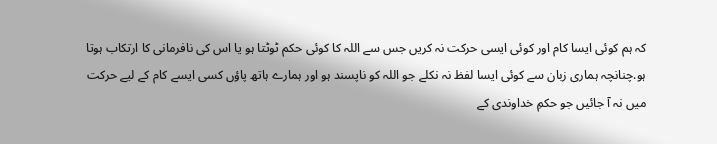کہ ہم کوئی ایسا کام اور کوئی ایسی حرکت نہ کریں جس سے اللہ کا کوئی حکم ٹوٹتا ہو یا اس کی نافرمانی کا ارتکاب ہوتا ہو.چنانچہ ہماری زبان سے کوئی ایسا لفظ نہ نکلے جو اللہ کو ناپسند ہو اور ہمارے ہاتھ پاؤں کسی ایسے کام کے لیے حرکت میں نہ آ جائیں جو حکمِ خداوندی کے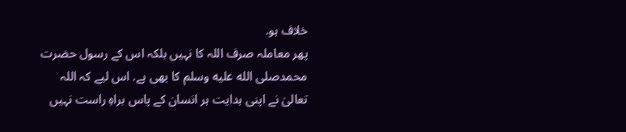خلاف ہو.
پھر معاملہ صرف اللہ کا نہیں بلکہ اس کے رسول حضرت محمدصلى الله عليه وسلم کا بھی ہے. اس لیے کہ اللہ تعالیٰ نے اپنی ہدایت ہر انسان کے پاس براہِ راست نہیں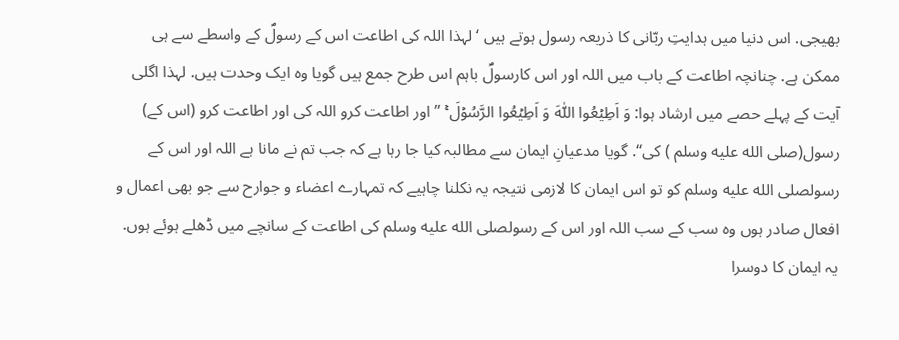بھیجی. اس دنیا میں ہدایتِ ربّانی کا ذریعہ رسول ہوتے ہیں ‘ لہذا اللہ کی اطاعت اس کے رسولؐ کے واسطے سے ہی ممکن ہے. چنانچہ اطاعت کے باب میں اللہ اور اس کارسولؐ باہم اس طرح جمع ہیں گویا وہ ایک وحدت ہیں. لہذا اگلی آیت کے پہلے حصے میں ارشاد ہوا: وَ اَطِیۡعُوا اللّٰہَ وَ اَطِیۡعُوا الرَّسُوۡلَ ۚ ’’اور اطاعت کرو اللہ کی اور اطاعت کرو (اس کے) رسول(صلى الله عليه وسلم ) کی‘‘. گویا مدعیانِ ایمان سے مطالبہ کیا جا رہا ہے کہ جب تم نے مانا ہے اللہ اور اس کے رسولصلى الله عليه وسلم کو تو اس ایمان کا لازمی نتیجہ یہ نکلنا چاہیے کہ تمہارے اعضاء و جوارح سے جو بھی اعمال و افعال صادر ہوں وہ سب کے سب اللہ اور اس کے رسولصلى الله عليه وسلم کی اطاعت کے سانچے میں ڈھلے ہوئے ہوں. یہ ایمان کا دوسرا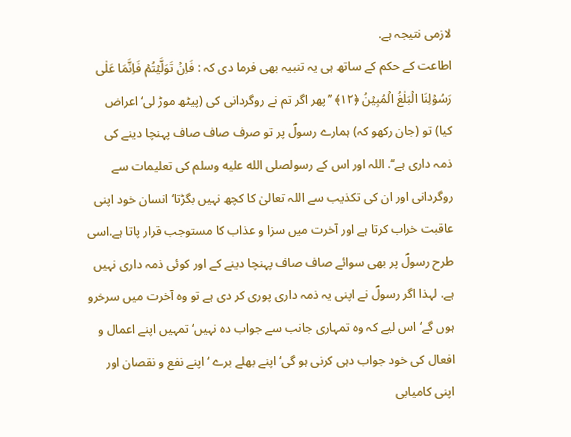لازمی نتیجہ ہے.
اطاعت کے حکم کے ساتھ ہی یہ تنبیہ بھی فرما دی کہ : فَاِنۡ تَوَلَّیۡتُمۡ فَاِنَّمَا عَلٰی رَسُوۡلِنَا الۡبَلٰغُ الۡمُبِیۡنُ ﴿۱۲﴾ ’’پھر اگر تم نے روگردانی کی (پیٹھ موڑ لی‘ اعراض کیا) تو (جان رکھو کہ) ہمارے رسولؐ پر تو صرف صاف صاف پہنچا دینے کی ذمہ داری ہے‘‘. اللہ اور اس کے رسولصلى الله عليه وسلم کی تعلیمات سے روگردانی اور ان کی تکذیب سے اللہ تعالیٰ کا کچھ نہیں بگڑتا‘ انسان خود اپنی عاقبت خراب کرتا ہے اور آخرت میں سزا و عذاب کا مستوجب قرار پاتا ہے.اسی طرح رسولؐ پر بھی سوائے صاف صاف پہنچا دینے کے اور کوئی ذمہ داری نہیں ہے. لہذا اگر رسولؐ نے اپنی یہ ذمہ داری پوری کر دی ہے تو وہ آخرت میں سرخرو ہوں گے‘ اس لیے کہ وہ تمہاری جانب سے جواب دہ نہیں‘ تمہیں اپنے اعمال و افعال کی خود جواب دہی کرنی ہو گی‘ اپنے بھلے برے ‘ اپنے نفع و نقصان اور اپنی کامیابی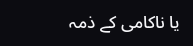یا ناکامی کے ذمہ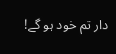دار تم خود ہو گے!